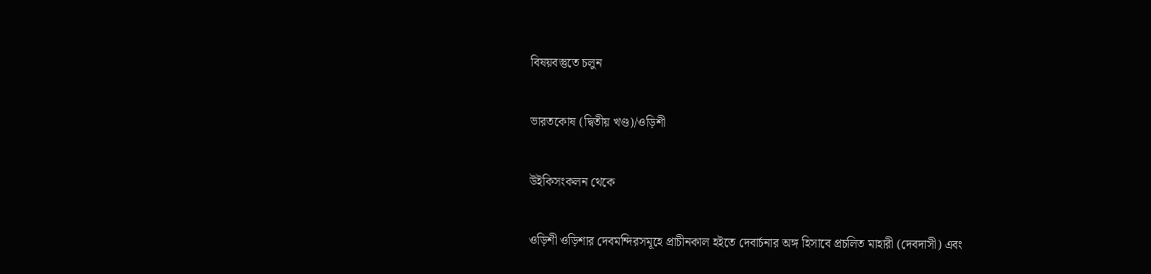বিষয়বস্তুতে চলুন

ভারতকোষ (দ্বিতীয় খণ্ড)/ওড়িশী

উইকিসংকলন থেকে

ওড়িশী ওড়িশার দেবমন্দিরসমূহে প্রাচীনকাল হইতে দেবার্চনার অঙ্গ হিসাবে প্রচলিত মাহারী (দেবদাসী) এবং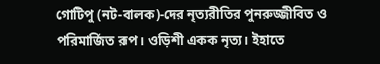গোটিপু (নট-বালক)-দের নৃত্যরীতির পুনরুজ্জীবিত ও পরিমার্জিত রূপ। ওড়িশী একক নৃত্য। ইহাতে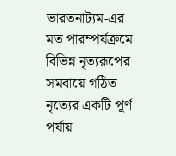ভারতনাট্যম-এর মত পারম্পর্যক্রমে বিভিন্ন নৃত্যরূপের সমবায়ে গঠিত নৃত্যের একটি পূর্ণ পর্যায়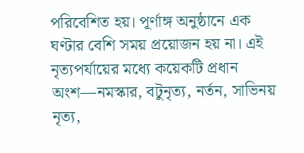পরিবেশিত হয়। পূর্ণাঙ্গ অনুষ্ঠানে এক ঘণ্টার বেশি সময় প্রয়োজন হয় না। এই নৃত্যপর্যায়ের মধ্যে কয়েকটি প্রধান অংশ—নমস্কার, বটুনৃত্য, নর্তন, সাভিনয় নৃত্য,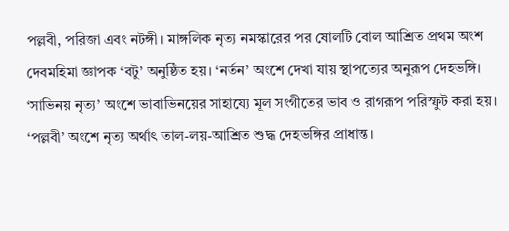পল্লবী, পরিজা এবং নটঙ্গী। মাঙ্গলিক নৃত্য নমস্কারের পর ষোলটি বোল আশ্রিত প্রথম অংশ দেবমহিমা জ্ঞাপক ‘বটু’ অনুষ্ঠিত হয়। ‘নর্তন’ অংশে দেখা যায় স্থাপত্যের অনুরূপ দেহভঙ্গি। ‘সাভিনয় নৃত্য’ অংশে ভাবাভিনয়ের সাহায্যে মূল সংগীতের ভাব ও রাগরূপ পরিস্ফুট করা হয়। ‘পল্লবী’ অংশে নৃত্য অর্থাৎ তাল-লয়-আশ্রিত শুদ্ধ দেহভঙ্গির প্রাধান্ত।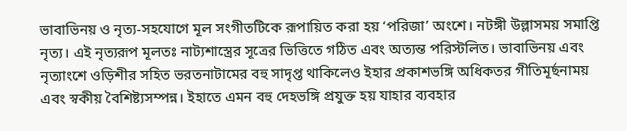ভাবাভিনয় ও নৃত্য-সহযোগে মূল সংগীতটিকে রূপায়িত করা হয় ‘পরিজা’ অংশে। নটঙ্গী উল্লাসময় সমাপ্তি নৃত্য। এই নৃত্যরূপ মূলতঃ নাট্যশাস্ত্রের সূত্রের ভিত্তিতে গঠিত এবং অত্যন্ত পরিস্টলিত। ভাবাভিনয় এবং নৃত্যাংশে ওড়িশীর সহিত ভরতনাটামের বহু সাদৃপ্ত থাকিলেও ইহার প্রকাশভঙ্গি অধিকতর গীতিমূর্ছনাময় এবং স্বকীয় বৈশিষ্ট্যসম্পন্ন। ইহাতে এমন বহু দেহভঙ্গি প্রযুক্ত হয় যাহার ব্যবহার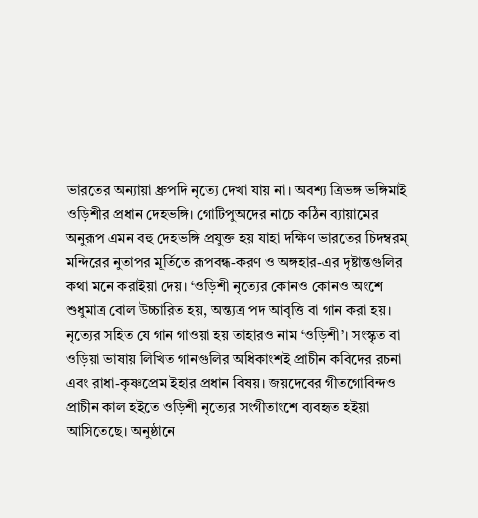ভারতের অন্যায়া ধ্রুপদি নৃত্যে দেখা যায় না। অবশ্য ত্রিভঙ্গ ভঙ্গিমাই ওড়িশীর প্রধান দেহভঙ্গি। গোটিপুঅদের নাচে কঠিন ব্যায়ামের অনুরূপ এমন বহু দেহভঙ্গি প্রযুক্ত হয় যাহা দক্ষিণ ভারতের চিদম্বরম্ মন্দিরের নুতাপর মূর্তিতে রূপবন্ধ-করণ ও অঙ্গহার-এর দৃষ্টান্তগুলির কথা মনে করাইয়া দেয়। ‘ওড়িশী নৃত্যের কোনও কোনও অংশে শুধুমাত্র বোল উচ্চারিত হয়, অন্ত্যত্র পদ আবৃত্তি বা গান করা হয়। নৃত্যের সহিত যে গান গাওয়া হয় তাহারও নাম ‘ওড়িশী’। সংস্কৃত বা ওড়িয়া ভাষায় লিখিত গানগুলির অধিকাংশই প্রাচীন কবিদের রচনা এবং রাধা-কৃষ্ণপ্রেম ইহার প্রধান বিষয়। জয়দেবের গীতগোবিন্দও প্রাচীন কাল হইতে ওড়িশী নৃত্যের সংগীতাংশে ব্যবহৃত হইয়া আসিতেছে। অনুষ্ঠানে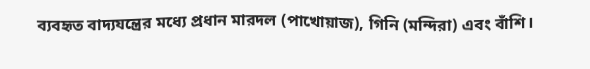ব্যবহৃত বাদ্যযন্ত্রের মধ্যে প্রধান মারদল (পাখোয়াজ), গিনি (মন্দিরা) এবং বাঁশি।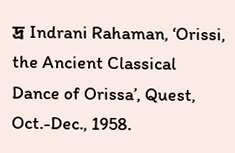দ্র Indrani Rahaman, ‘Orissi, the Ancient Classical Dance of Orissa’, Quest, Oct.-Dec., 1958.